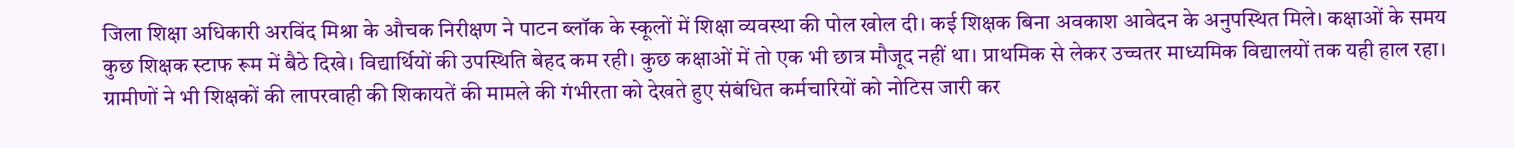जिला शिक्षा अधिकारी अरविंद मिश्रा के औचक निरीक्षण ने पाटन ब्लॉक के स्कूलों में शिक्षा व्यवस्था की पोल खोल दी। कई शिक्षक बिना अवकाश आवेदन के अनुपस्थित मिले। कक्षाओं के समय कुछ शिक्षक स्टाफ रूम में बैठे दिखे। विद्यार्थियों की उपस्थिति बेहद कम रही। कुछ कक्षाओं में तो एक भी छात्र मौजूद नहीं था। प्राथमिक से लेकर उच्चतर माध्यमिक विद्यालयों तक यही हाल रहा। ग्रामीणों ने भी शिक्षकों की लापरवाही की शिकायतें की मामले की गंभीरता को देखते हुए संबंधित कर्मचारियों को नोटिस जारी कर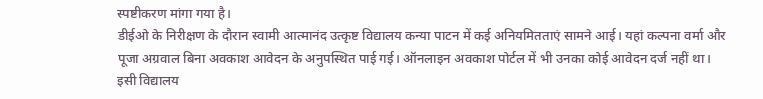स्पष्टीकरण मांगा गया है।
डीईओ के निरीक्षण के दौरान स्वामी आत्मानंद उत्कृष्ट विद्यालय कन्या पाटन में कई अनियमितताएं सामने आई। यहां कल्पना वर्मा और पूजा अग्रवाल बिना अवकाश आवेदन के अनुपस्थित पाई गई। ऑनलाइन अवकाश पोर्टल में भी उनका कोई आवेदन दर्ज नहीं था। इसी विद्यालय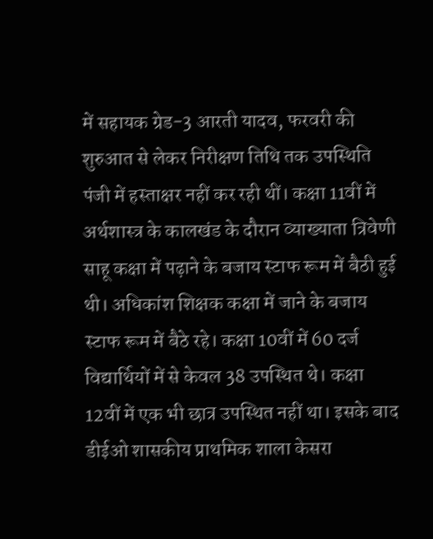में सहायक ग्रेड-3 आरती यादव, फरवरी की शुरुआत से लेकर निरीक्षण तिथि तक उपस्थिति पंजी में हस्ताक्षर नहीं कर रही थीं। कक्षा 11वीं में अर्थशास्त्र के कालखंड के दौरान व्याख्याता त्रिवेणी साहू कक्षा में पढ़ाने के बजाय स्टाफ रूम में बैठी हुई थी। अधिकांश शिक्षक कक्षा में जाने के बजाय स्टाफ रूम में बैठे रहे। कक्षा 10वीं में 60 दर्ज विद्यार्थियों में से केवल 38 उपस्थित थे। कक्षा 12वीं में एक भी छात्र उपस्थित नहीं था। इसके बाद डीईओ शासकीय प्राथमिक शाला केसरा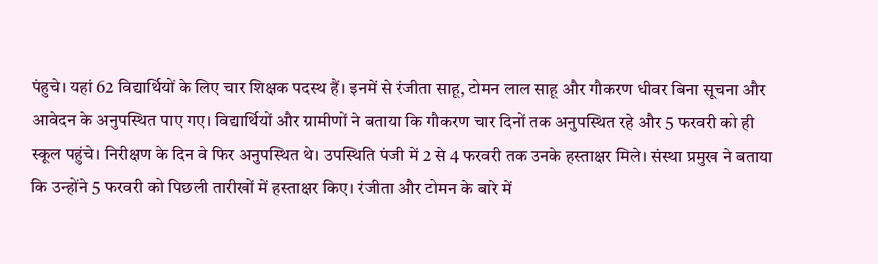पंहुचे। यहां 62 विद्यार्थियों के लिए चार शिक्षक पदस्थ हैं। इनमें से रंजीता साहू, टोमन लाल साहू और गौकरण धीवर बिना सूचना और आवेदन के अनुपस्थित पाए गए। विद्यार्थियों और ग्रामीणों ने बताया कि गौकरण चार दिनों तक अनुपस्थित रहे और 5 फरवरी को ही स्कूल पहुंचे। निरीक्षण के दिन वे फिर अनुपस्थित थे। उपस्थिति पंजी में 2 से 4 फरवरी तक उनके हस्ताक्षर मिले। संस्था प्रमुख ने बताया कि उन्होंने 5 फरवरी को पिछली तारीखों में हस्ताक्षर किए। रंजीता और टोमन के बारे में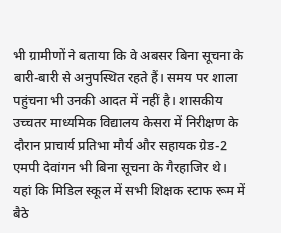भी ग्रामीणों ने बताया कि वे अबसर बिना सूचना के बारी-बारी से अनुपस्थित रहते हैं। समय पर शाला पहुंचना भी उनकी आदत में नहीं है। शासकीय उच्चतर माध्यमिक विद्यालय केसरा में निरीक्षण के दौरान प्राचार्य प्रतिभा मौर्य और सहायक ग्रेड-2 एमपी देवांगन भी बिना सूचना के गैरहाजिर थे। यहां कि मिडिल स्कूल में सभी शिक्षक स्टाफ रूम में बैठे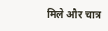मिले और चात्र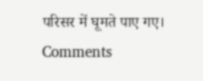परिसर में घूमते पाए गए।
Comments